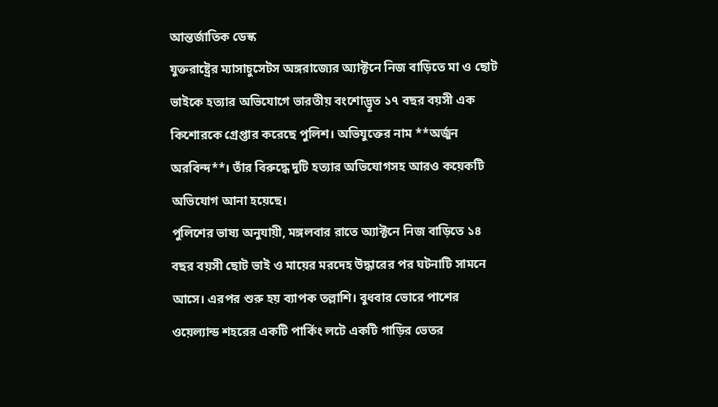আন্তর্জাতিক ডেস্ক
যুক্তরাষ্ট্রের ম্যাসাচুসেটস অঙ্গরাজ্যের অ্যাক্টনে নিজ বাড়িতে মা ও ছোট ভাইকে হত্যার অভিযোগে ভারতীয় বংশোদ্ভূত ১৭ বছর বয়সী এক কিশোরকে গ্রেপ্তার করেছে পুলিশ। অভিযুক্তের নাম **অর্জুন অরবিন্দ**। তাঁর বিরুদ্ধে দুটি হত্যার অভিযোগসহ আরও কয়েকটি অভিযোগ আনা হয়েছে।
পুলিশের ভাষ্য অনুযায়ী, মঙ্গলবার রাতে অ্যাক্টনে নিজ বাড়িতে ১৪ বছর বয়সী ছোট ভাই ও মায়ের মরদেহ উদ্ধারের পর ঘটনাটি সামনে আসে। এরপর শুরু হয় ব্যাপক তল্লাশি। বুধবার ভোরে পাশের ওয়েল্যান্ড শহরের একটি পার্কিং লটে একটি গাড়ির ভেতর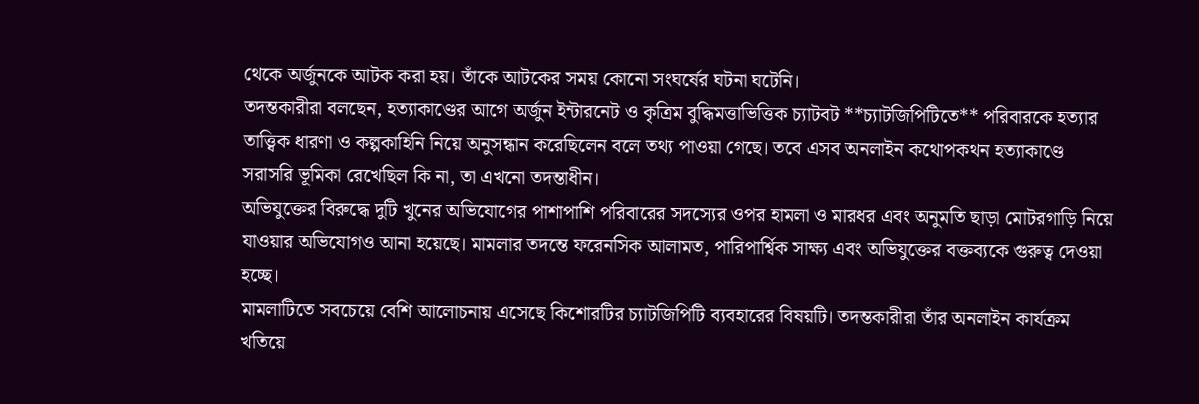থেকে অর্জুনকে আটক করা হয়। তাঁকে আটকের সময় কোনো সংঘর্ষের ঘটনা ঘটেনি।
তদন্তকারীরা বলছেন, হত্যাকাণ্ডের আগে অর্জুন ইন্টারনেট ও কৃত্রিম বুদ্ধিমত্তাভিত্তিক চ্যাটবট **চ্যাটজিপিটিতে** পরিবারকে হত্যার তাত্ত্বিক ধারণা ও কল্পকাহিনি নিয়ে অনুসন্ধান করেছিলেন বলে তথ্য পাওয়া গেছে। তবে এসব অনলাইন কথোপকথন হত্যাকাণ্ডে সরাসরি ভূমিকা রেখেছিল কি না, তা এখনো তদন্তাধীন।
অভিযুক্তের বিরুদ্ধে দুটি খুনের অভিযোগের পাশাপাশি পরিবারের সদস্যের ওপর হামলা ও মারধর এবং অনুমতি ছাড়া মোটরগাড়ি নিয়ে যাওয়ার অভিযোগও আনা হয়েছে। মামলার তদন্তে ফরেনসিক আলামত, পারিপার্শ্বিক সাক্ষ্য এবং অভিযুক্তের বক্তব্যকে গুরুত্ব দেওয়া হচ্ছে।
মামলাটিতে সবচেয়ে বেশি আলোচনায় এসেছে কিশোরটির চ্যাটজিপিটি ব্যবহারের বিষয়টি। তদন্তকারীরা তাঁর অনলাইন কার্যক্রম খতিয়ে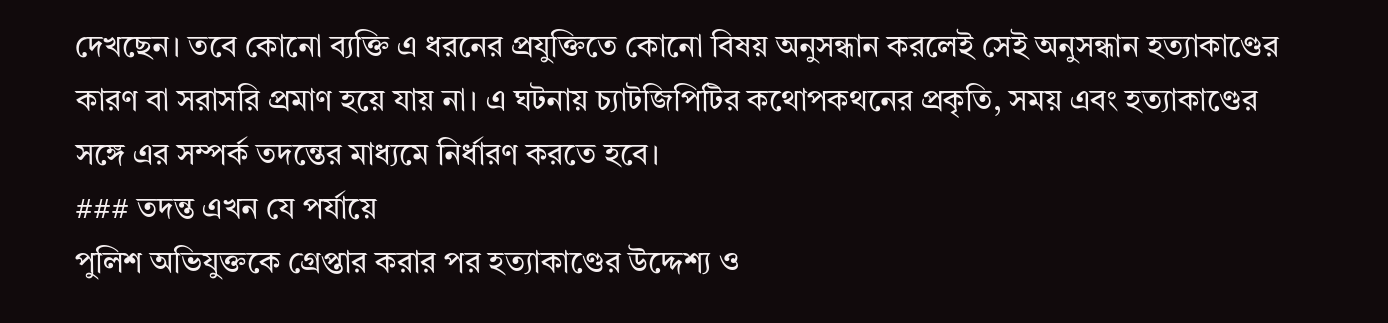দেখছেন। তবে কোনো ব্যক্তি এ ধরনের প্রযুক্তিতে কোনো বিষয় অনুসন্ধান করলেই সেই অনুসন্ধান হত্যাকাণ্ডের কারণ বা সরাসরি প্রমাণ হয়ে যায় না। এ ঘটনায় চ্যাটজিপিটির কথোপকথনের প্রকৃতি, সময় এবং হত্যাকাণ্ডের সঙ্গে এর সম্পর্ক তদন্তের মাধ্যমে নির্ধারণ করতে হবে।
### তদন্ত এখন যে পর্যায়ে
পুলিশ অভিযুক্তকে গ্রেপ্তার করার পর হত্যাকাণ্ডের উদ্দেশ্য ও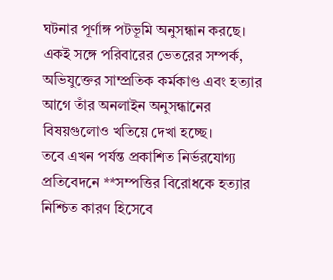ঘটনার পূর্ণাঙ্গ পটভূমি অনুসন্ধান করছে। একই সঙ্গে পরিবারের ভেতরের সম্পর্ক, অভিযুক্তের সাম্প্রতিক কর্মকাণ্ড এবং হত্যার আগে তাঁর অনলাইন অনুসন্ধানের বিষয়গুলোও খতিয়ে দেখা হচ্ছে।
তবে এখন পর্যন্ত প্রকাশিত নির্ভরযোগ্য প্রতিবেদনে **সম্পত্তির বিরোধকে হত্যার নিশ্চিত কারণ হিসেবে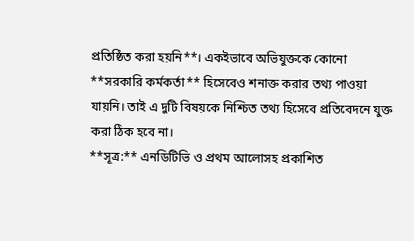প্রতিষ্ঠিত করা হয়নি**। একইভাবে অভিযুক্তকে কোনো **সরকারি কর্মকর্তা** হিসেবেও শনাক্ত করার তথ্য পাওয়া যায়নি। তাই এ দুটি বিষয়কে নিশ্চিত তথ্য হিসেবে প্রতিবেদনে যুক্ত করা ঠিক হবে না।
**সূত্র:** এনডিটিভি ও প্রথম আলোসহ প্রকাশিত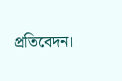প্রতিবেদন।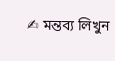✍ মন্তব্য লিখুন